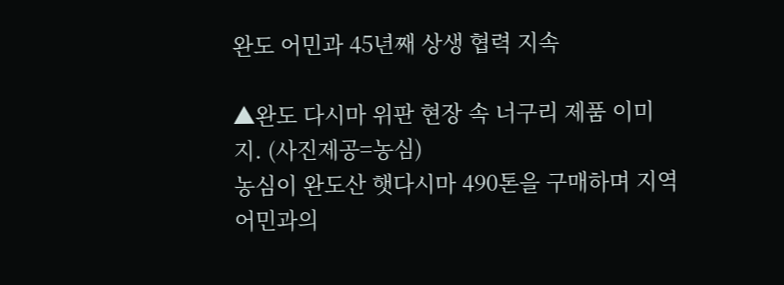완도 어민과 45년째 상생 협력 지속

▲완도 다시마 위판 현장 속 너구리 제품 이미지. (사진제공=농심)
농심이 완도산 햇다시마 490톤을 구매하며 지역 어민과의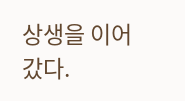상생을 이어갔다.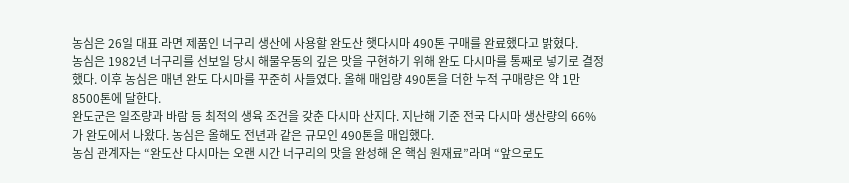농심은 26일 대표 라면 제품인 너구리 생산에 사용할 완도산 햇다시마 490톤 구매를 완료했다고 밝혔다.
농심은 1982년 너구리를 선보일 당시 해물우동의 깊은 맛을 구현하기 위해 완도 다시마를 통째로 넣기로 결정했다. 이후 농심은 매년 완도 다시마를 꾸준히 사들였다. 올해 매입량 490톤을 더한 누적 구매량은 약 1만8500톤에 달한다.
완도군은 일조량과 바람 등 최적의 생육 조건을 갖춘 다시마 산지다. 지난해 기준 전국 다시마 생산량의 66%가 완도에서 나왔다. 농심은 올해도 전년과 같은 규모인 490톤을 매입했다.
농심 관계자는 “완도산 다시마는 오랜 시간 너구리의 맛을 완성해 온 핵심 원재료”라며 “앞으로도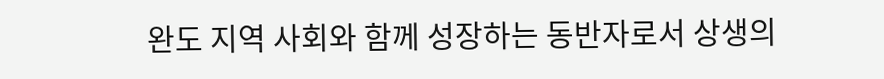완도 지역 사회와 함께 성장하는 동반자로서 상생의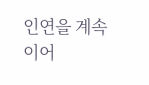인연을 계속 이어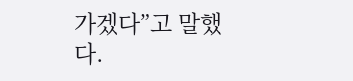가겠다”고 말했다.